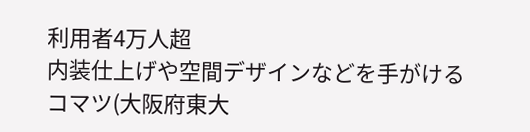利用者4万人超
内装仕上げや空間デザインなどを手がけるコマツ(大阪府東大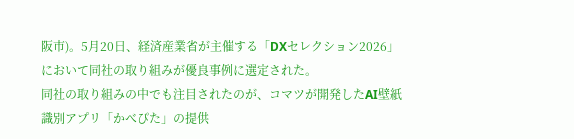阪市)。5月20日、経済産業省が主催する「DXセレクション2026」において同社の取り組みが優良事例に選定された。
同社の取り組みの中でも注目されたのが、コマツが開発したAI壁紙識別アプリ「かべぴた」の提供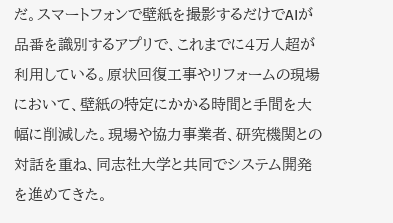だ。スマートフォンで壁紙を撮影するだけでAIが品番を識別するアプリで、これまでに4万人超が利用している。原状回復工事やリフォームの現場において、壁紙の特定にかかる時間と手間を大幅に削減した。現場や協力事業者、研究機関との対話を重ね、同志社大学と共同でシステム開発を進めてきた。